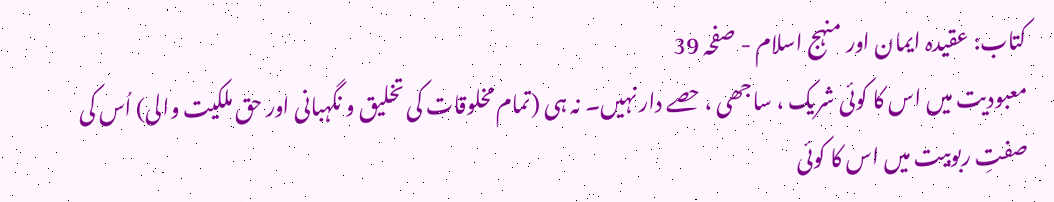کتاب: عقیدہ ایمان اور منہج اسلام - صفحہ 39
معبودیت میں اس کا کوئی شریک ، ساجھی ، حصے دار نہیں۔ نہ ہی (تمام مخلوقات کی تخلیق و نگہبانی اور حق ملکیت والی) اُس کی صفتِ ربوبیت میں اس کا کوئی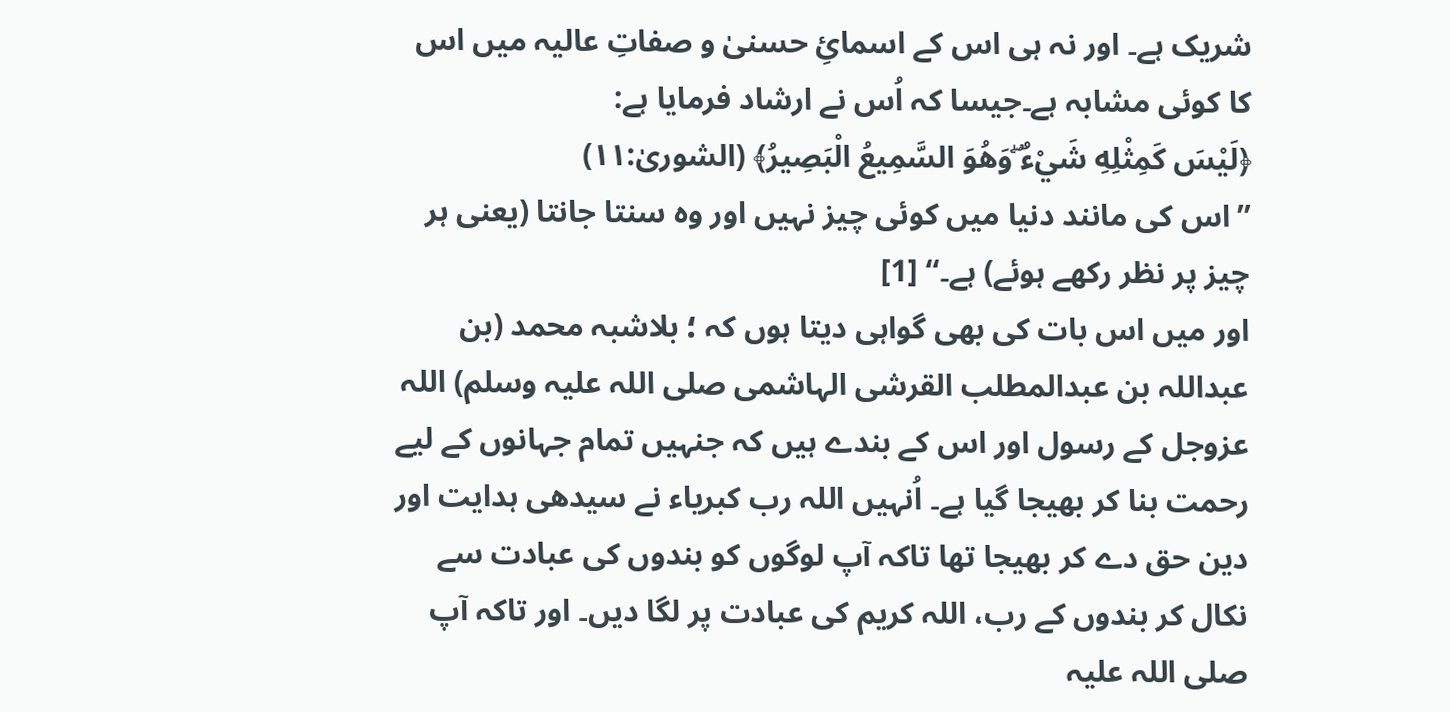شریک ہے۔ اور نہ ہی اس کے اسمائِ حسنیٰ و صفاتِ عالیہ میں اس کا کوئی مشابہ ہے۔جیسا کہ اُس نے ارشاد فرمایا ہے:
﴿لَيْسَ كَمِثْلِهِ شَيْءٌ ۖوَهُوَ السَّمِيعُ الْبَصِيرُ﴾ (الشوریٰ:۱۱)
’’اس کی مانند دنیا میں کوئی چیز نہیں اور وہ سنتا جانتا (یعنی ہر چیز پر نظر رکھے ہوئے) ہے۔‘‘ [1]
اور میں اس بات کی بھی گواہی دیتا ہوں کہ ؛ بلاشبہ محمد (بن عبداللہ بن عبدالمطلب القرشی الہاشمی صلی اللہ علیہ وسلم) اللہ عزوجل کے رسول اور اس کے بندے ہیں کہ جنہیں تمام جہانوں کے لیے رحمت بنا کر بھیجا گیا ہے۔ اُنہیں اللہ رب کبریاء نے سیدھی ہدایت اور دین حق دے کر بھیجا تھا تاکہ آپ لوگوں کو بندوں کی عبادت سے نکال کر بندوں کے رب، اللہ کریم کی عبادت پر لگا دیں۔ اور تاکہ آپ صلی اللہ علیہ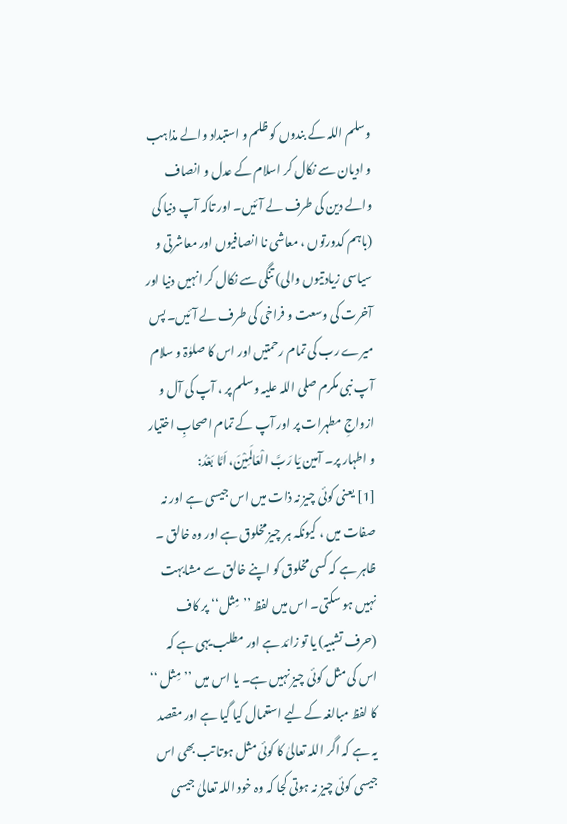وسلم اللہ کے بندوں کو ظلم و استبداد والے مذاہب و ادیان سے نکال کر اسلام کے عدل و انصاف والے دین کی طرف لے آئیں۔ اور تاکہ آپ دنیا کی (باہم کدورتوں ، معاشی نا انصافیوں اور معاشرتی و سیاسی زیادتیوں والی) تنگی سے نکال کر انہیں دنیا اور آخرت کی وسعت و فراخی کی طرف لے آئیں۔ پس میرے رب کی تمام رحمتیں اور اس کا صلوٰۃ و سلام آپ نبی مکرم صلی اللہ علیہ وسلم پر ، آپ کی آل و ازواجِ مطہرات پر اور آپ کے تمام اصحابِ اختیار و اطہار پر۔ آمین یَا رَبَّ الْعَالَمِیْنَ، اَمَّا بَعْدُ:
[1] یعنی کوئی چیز نہ ذات میں اس جیسی ہے اور نہ صفات میں ، کیونکہ ہر چیز مخلوق ہے اور وہ خالق ۔ ظاہر ہے کہ کسی مخلوق کو اپنے خالق سے مشابہت نہیں ہو سکتی۔ اس میں لفظ ’’مِثل‘‘ پر کاف (حرف تشبیہ) یا تو زائد ہے اور مطلب یہی ہے کہ اس کی مثل کوئی چیز نہیں ہے۔ یا اس میں ’’مِثل ‘‘ کا لفظ مبالغہ کے لیے استعمال کیا گیا ہے اور مقصد یہ ہے کہ اگر اللہ تعالیٰ کا کوئی مثل ہوتا تب بھی اس جیسی کوئی چیز نہ ہوتی کجا کہ وہ خود اللہ تعالیٰ جیسی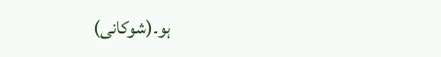ہو۔(شوکانی)